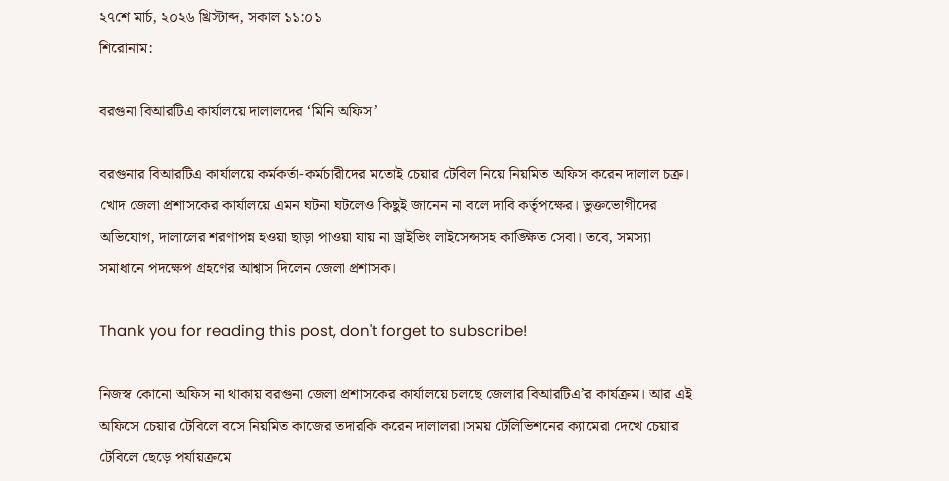২৭শে মার্চ, ২০২৬ খ্রিস্টাব্দ, সকাল ১১:০১
শিরোনাম:

বরগুনা বিআরটিএ কার্যালয়ে দালালদের ‘মিনি অফিস’

বরগুনার বিআরটিএ কার্যালয়ে কর্মকর্তা-কর্মচারীদের মতোই চেয়ার টেবিল নিয়ে নিয়মিত অফিস করেন দালাল চক্র। খোদ জেলা প্রশাসকের কার্যালয়ে এমন ঘটনা ঘটলেও কিছুই জানেন না বলে দাবি কর্তৃপক্ষের। ভুক্তভোগীদের অভিযোগ, দালালের শরণাপন্ন হওয়া ছাড়া পাওয়া যায় না ড্রাইভিং লাইসেন্সসহ কাঙ্ক্ষিত সেবা। তবে, সমস্যা সমাধানে পদক্ষেপ গ্রহণের আশ্বাস দিলেন জেলা প্রশাসক।

Thank you for reading this post, don't forget to subscribe!

নিজস্ব কোনো অফিস না থাকায় বরগুনা জেলা প্রশাসকের কার্যালয়ে চলছে জেলার বিআরটিএ’র কার্যক্রম। আর এই অফিসে চেয়ার টেবিলে বসে নিয়মিত কাজের তদারকি করেন দালালরা।সময় টেলিভিশনের ক্যামেরা দেখে চেয়ার টেবিলে ছেড়ে পর্যায়ক্রমে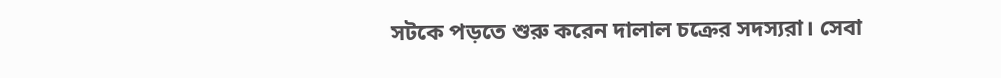সটকে পড়তে শুরু করেন দালাল চক্রের সদস্যরা। সেবা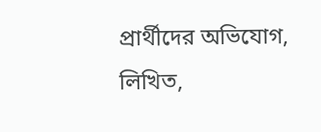প্রার্থীদের অভিযোগ, লিখিত,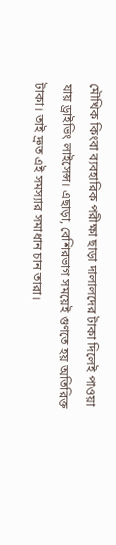মৌখিক কিংবা ব্যবহারিক পরীক্ষা ছাড়া দালালদের টাকা দিলেই পাওয়া যায় ড্রাইভিং লাইসেন্স। এছাড়া, বেশিরভাগ সময়েই গুণতে হয় অতিরিক্ত টাকা। তাই দ্রুত এই সমস্যার সমাধান চান তারা।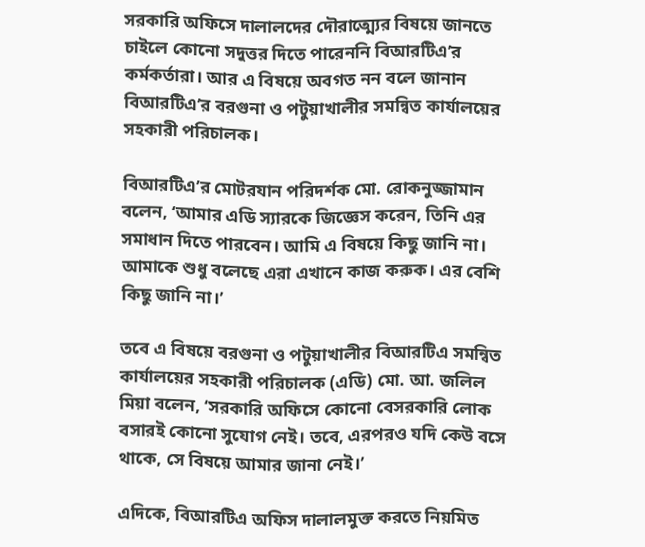সরকারি অফিসে দালালদের দৌরাত্ম্যের বিষয়ে জানতে চাইলে কোনো সদুত্তর দিতে পারেননি বিআরটিএ’র কর্মকর্তারা। আর এ বিষয়ে অবগত নন বলে জানান বিআরটিএ’র বরগুনা ও পটুয়াখালীর সমন্বিত কার্যালয়ের সহকারী পরিচালক।

বিআরটিএ’র মোটরযান পরিদর্শক মো. রোকনুজ্জামান বলেন, ‘আমার এডি স্যারকে জিজ্ঞেস করেন, তিনি এর সমাধান দিতে পারবেন। আমি এ বিষয়ে কিছু জানি না। আমাকে শুধু বলেছে এরা এখানে কাজ করুক। এর বেশি কিছু জানি না।’

তবে এ বিষয়ে বরগুনা ও পটুয়াখালীর বিআরটিএ সমন্বিত কার্যালয়ের সহকারী পরিচালক (এডি) মো. আ. জলিল মিয়া বলেন, ‘সরকারি অফিসে কোনো বেসরকারি লোক বসারই কোনো সুযোগ নেই। তবে, এরপরও যদি কেউ বসে থাকে, সে বিষয়ে আমার জানা নেই।’

এদিকে, বিআরটিএ অফিস দালালমুক্ত করতে নিয়মিত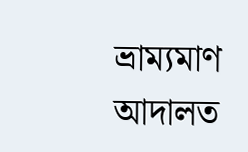ভ্রাম্যমাণ আদালত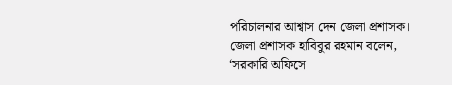পরিচালনার আশ্বাস দেন জেলা প্রশাসক। জেলা প্রশাসক হাবিবুর রহমান বলেন, ‘সরকারি অফিসে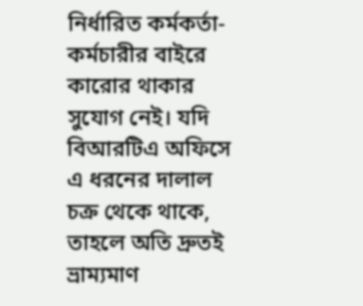নির্ধারিত কর্মকর্তা-কর্মচারীর বাইরে কারোর থাকার সুযোগ নেই। যদি বিআরটিএ অফিসে এ ধরনের দালাল চক্র থেকে থাকে, তাহলে অতি দ্রুতই ভ্রাম্যমাণ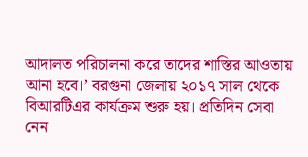আদালত পরিচালনা করে তাদের শাস্তির আওতায় আনা হবে।’ বরগুনা জেলায় ২০১৭ সাল থেকে বিআরটিএর কার্যক্রম শুরু হয়। প্রতিদিন সেবা নেন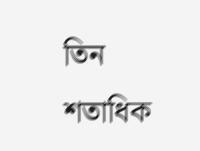তিন শতাধিক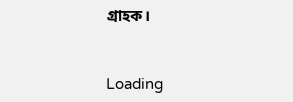গ্রাহক।



Loading